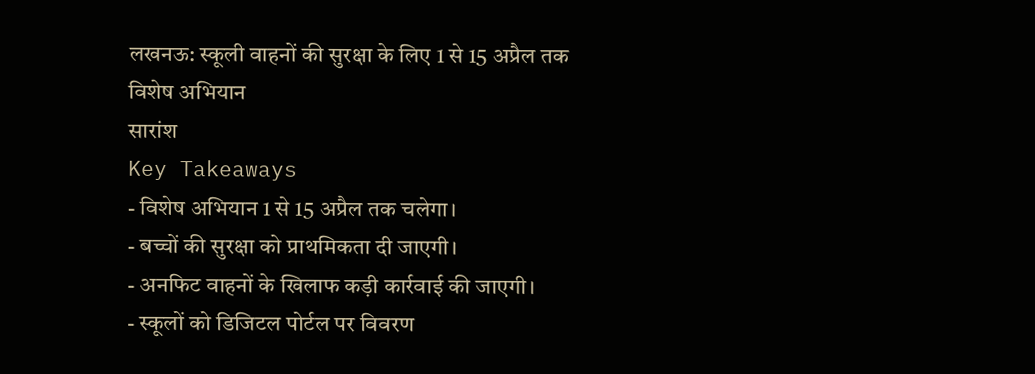लखनऊ: स्कूली वाहनों की सुरक्षा के लिए 1 से 15 अप्रैल तक विशेष अभियान
सारांश
Key Takeaways
- विशेष अभियान 1 से 15 अप्रैल तक चलेगा।
- बच्चों की सुरक्षा को प्राथमिकता दी जाएगी।
- अनफिट वाहनों के खिलाफ कड़ी कार्रवाई की जाएगी।
- स्कूलों को डिजिटल पोर्टल पर विवरण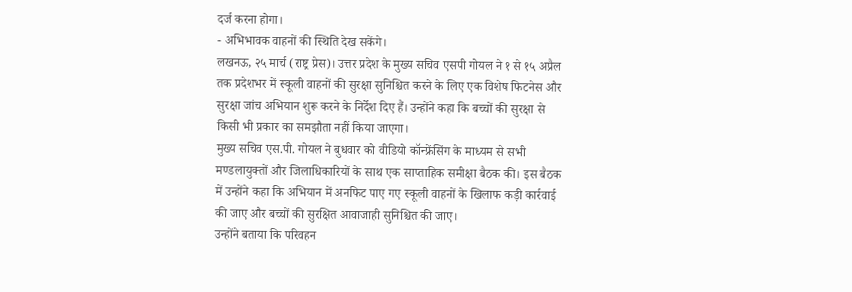दर्ज करना होगा।
- अभिभावक वाहनों की स्थिति देख सकेंगे।
लखनऊ, २५ मार्च (राष्ट्र प्रेस)। उत्तर प्रदेश के मुख्य सचिव एसपी गोयल ने १ से १५ अप्रैल तक प्रदेशभर में स्कूली वाहनों की सुरक्षा सुनिश्चित करने के लिए एक विशेष फिटनेस और सुरक्षा जांच अभियान शुरू करने के निर्देश दिए हैं। उन्होंने कहा कि बच्चों की सुरक्षा से किसी भी प्रकार का समझौता नहीं किया जाएगा।
मुख्य सचिव एस.पी. गोयल ने बुधवार को वीडियो कॉन्फ्रेंसिंग के माध्यम से सभी मण्डलायुक्तों और जिलाधिकारियों के साथ एक साप्ताहिक समीक्षा बैठक की। इस बैठक में उन्होंने कहा कि अभियान में अनफिट पाए गए स्कूली वाहनों के खिलाफ कड़ी कार्रवाई की जाए और बच्चों की सुरक्षित आवाजाही सुनिश्चित की जाए।
उन्होंने बताया कि परिवहन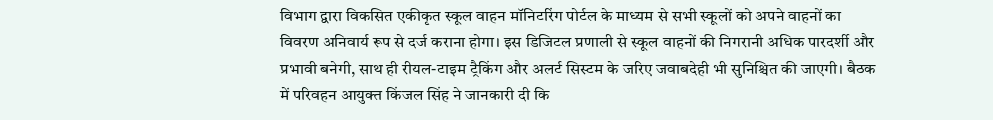विभाग द्वारा विकसित एकीकृत स्कूल वाहन मॉनिटरिंग पोर्टल के माध्यम से सभी स्कूलों को अपने वाहनों का विवरण अनिवार्य रूप से दर्ज कराना होगा। इस डिजिटल प्रणाली से स्कूल वाहनों की निगरानी अधिक पारदर्शी और प्रभावी बनेगी, साथ ही रीयल-टाइम ट्रैकिंग और अलर्ट सिस्टम के जरिए जवाबदेही भी सुनिश्चित की जाएगी। बैठक में परिवहन आयुक्त किंजल सिंह ने जानकारी दी कि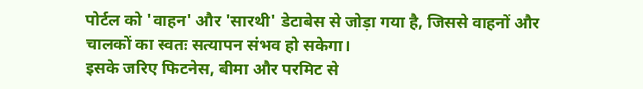पोर्टल को 'वाहन' और 'सारथी' डेटाबेस से जोड़ा गया है, जिससे वाहनों और चालकों का स्वतः सत्यापन संभव हो सकेगा।
इसके जरिए फिटनेस, बीमा और परमिट से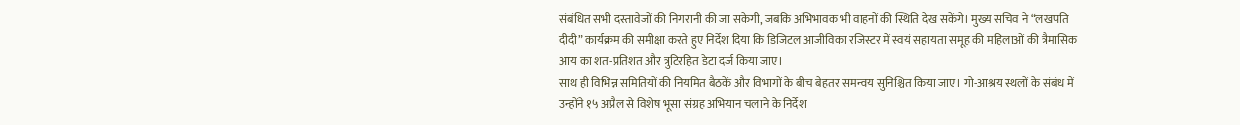संबंधित सभी दस्तावेजों की निगरानी की जा सकेगी, जबकि अभिभावक भी वाहनों की स्थिति देख सकेंगे। मुख्य सचिव ने “लखपति दीदी” कार्यक्रम की समीक्षा करते हुए निर्देश दिया कि डिजिटल आजीविका रजिस्टर में स्वयं सहायता समूह की महिलाओं की त्रैमासिक आय का शत-प्रतिशत और त्रुटिरहित डेटा दर्ज किया जाए।
साथ ही विभिन्न समितियों की नियमित बैठकें और विभागों के बीच बेहतर समन्वय सुनिश्चित किया जाए। गो-आश्रय स्थलों के संबंध में उन्होंने १५ अप्रैल से विशेष भूसा संग्रह अभियान चलाने के निर्देश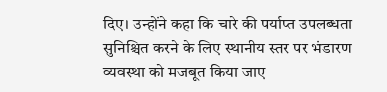दिए। उन्होंने कहा कि चारे की पर्याप्त उपलब्धता सुनिश्चित करने के लिए स्थानीय स्तर पर भंडारण व्यवस्था को मजबूत किया जाए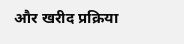और खरीद प्रक्रिया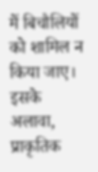में बिचौलियों को शामिल न किया जाए।
इसके अलावा, प्राकृतिक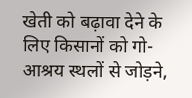खेती को बढ़ावा देने के लिए किसानों को गो-आश्रय स्थलों से जोड़ने,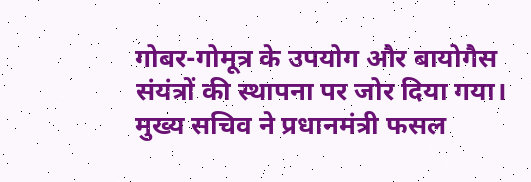गोबर-गोमूत्र के उपयोग और बायोगैस संयंत्रों की स्थापना पर जोर दिया गया। मुख्य सचिव ने प्रधानमंत्री फसल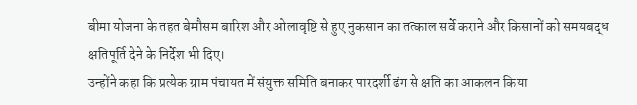बीमा योजना के तहत बेमौसम बारिश और ओलावृष्टि से हुए नुकसान का तत्काल सर्वे कराने और किसानों को समयबद्ध क्षतिपूर्ति देने के निर्देश भी दिए।
उन्होंने कहा कि प्रत्येक ग्राम पंचायत में संयुक्त समिति बनाकर पारदर्शी ढंग से क्षति का आकलन किया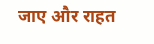जाए और राहत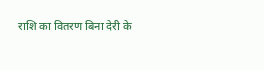राशि का वितरण बिना देरी के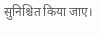सुनिश्चित किया जाए।